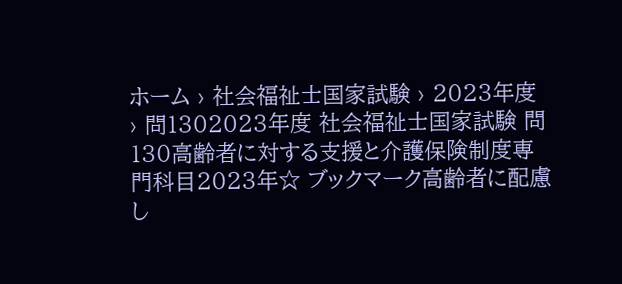ホーム › 社会福祉士国家試験 › 2023年度 › 問1302023年度 社会福祉士国家試験 問130高齢者に対する支援と介護保険制度専門科目2023年☆ ブックマーク高齢者に配慮し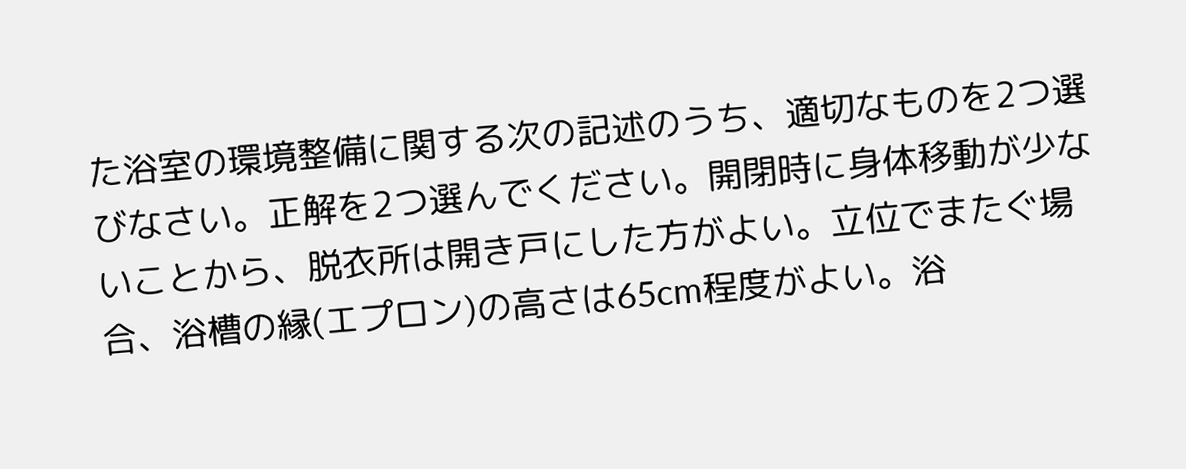た浴室の環境整備に関する次の記述のうち、適切なものを2つ選びなさい。正解を2つ選んでください。開閉時に身体移動が少ないことから、脱衣所は開き戸にした方がよい。立位でまたぐ場合、浴槽の縁(エプロン)の高さは65cm程度がよい。浴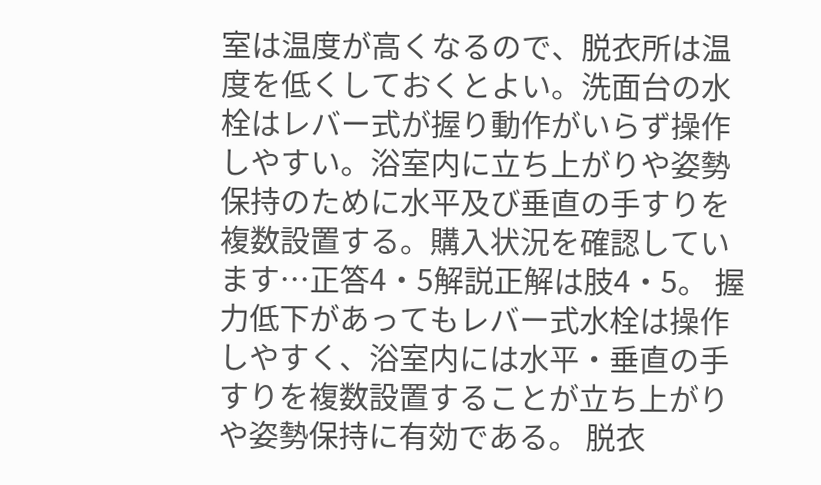室は温度が高くなるので、脱衣所は温度を低くしておくとよい。洗面台の水栓はレバー式が握り動作がいらず操作しやすい。浴室内に立ち上がりや姿勢保持のために水平及び垂直の手すりを複数設置する。購入状況を確認しています…正答4・5解説正解は肢4・5。 握力低下があってもレバー式水栓は操作しやすく、浴室内には水平・垂直の手すりを複数設置することが立ち上がりや姿勢保持に有効である。 脱衣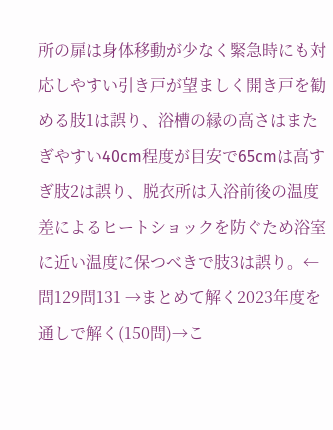所の扉は身体移動が少なく緊急時にも対応しやすい引き戸が望ましく開き戸を勧める肢1は誤り、浴槽の縁の高さはまたぎやすい40cm程度が目安で65cmは高すぎ肢2は誤り、脱衣所は入浴前後の温度差によるヒートショックを防ぐため浴室に近い温度に保つべきで肢3は誤り。← 問129問131 →まとめて解く2023年度を通しで解く(150問)→こ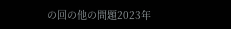の回の他の問題2023年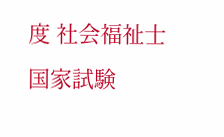度 社会福祉士国家試験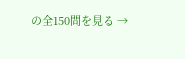の全150問を見る →